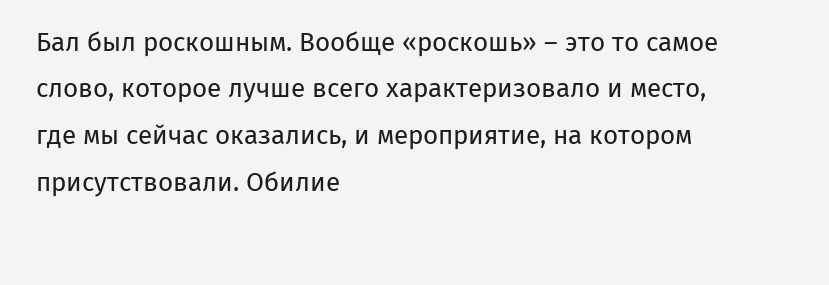Бал был роскошным. Вообще «роскошь» – это то самое слово, которое лучше всего характеризовало и место, где мы сейчас оказались, и мероприятие, на котором присутствовали. Обилие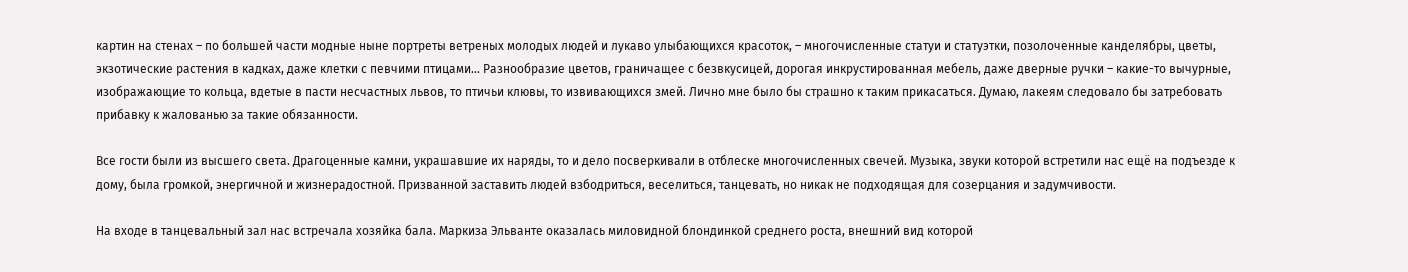картин на стенах – по большей части модные ныне портреты ветреных молодых людей и лукаво улыбающихся красоток, – многочисленные статуи и статуэтки, позолоченные канделябры, цветы, экзотические растения в кадках, даже клетки с певчими птицами... Разнообразие цветов, граничащее с безвкусицей, дорогая инкрустированная мебель, даже дверные ручки – какие-то вычурные, изображающие то кольца, вдетые в пасти несчастных львов, то птичьи клювы, то извивающихся змей. Лично мне было бы страшно к таким прикасаться. Думаю, лакеям следовало бы затребовать прибавку к жалованью за такие обязанности.

Все гости были из высшего света. Драгоценные камни, украшавшие их наряды, то и дело посверкивали в отблеске многочисленных свечей. Музыка, звуки которой встретили нас ещё на подъезде к дому, была громкой, энергичной и жизнерадостной. Призванной заставить людей взбодриться, веселиться, танцевать, но никак не подходящая для созерцания и задумчивости.

На входе в танцевальный зал нас встречала хозяйка бала. Маркиза Эльванте оказалась миловидной блондинкой среднего роста, внешний вид которой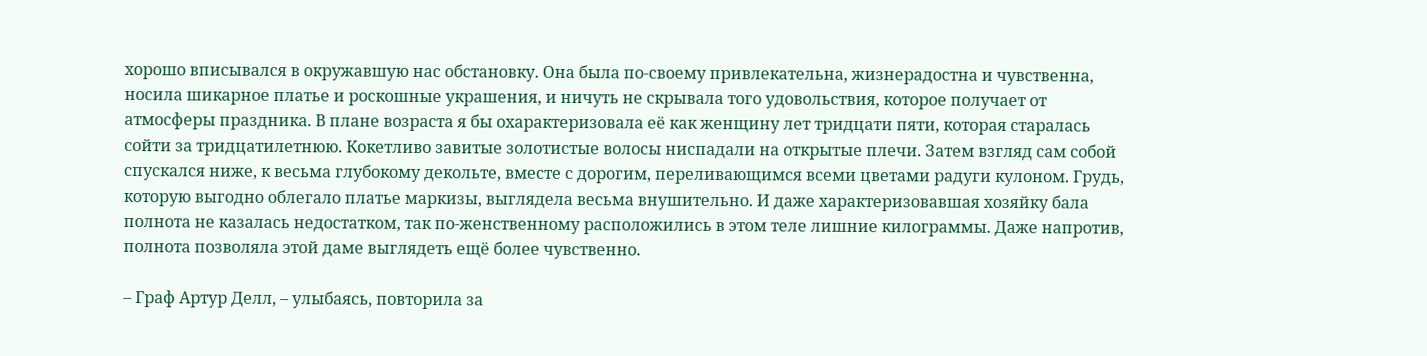хорошо вписывался в окружавшую нас обстановку. Она была по-своему привлекательна, жизнерадостна и чувственна, носила шикарное платье и роскошные украшения, и ничуть не скрывала того удовольствия, которое получает от атмосферы праздника. В плане возраста я бы охарактеризовала её как женщину лет тридцати пяти, которая старалась сойти за тридцатилетнюю. Кокетливо завитые золотистые волосы ниспадали на открытые плечи. Затем взгляд сам собой спускался ниже, к весьма глубокому декольте, вместе с дорогим, переливающимся всеми цветами радуги кулоном. Грудь, которую выгодно облегало платье маркизы, выглядела весьма внушительно. И даже характеризовавшая хозяйку бала полнота не казалась недостатком, так по-женственному расположились в этом теле лишние килограммы. Даже напротив, полнота позволяла этой даме выглядеть ещё более чувственно.

– Граф Артур Делл, – улыбаясь, повторила за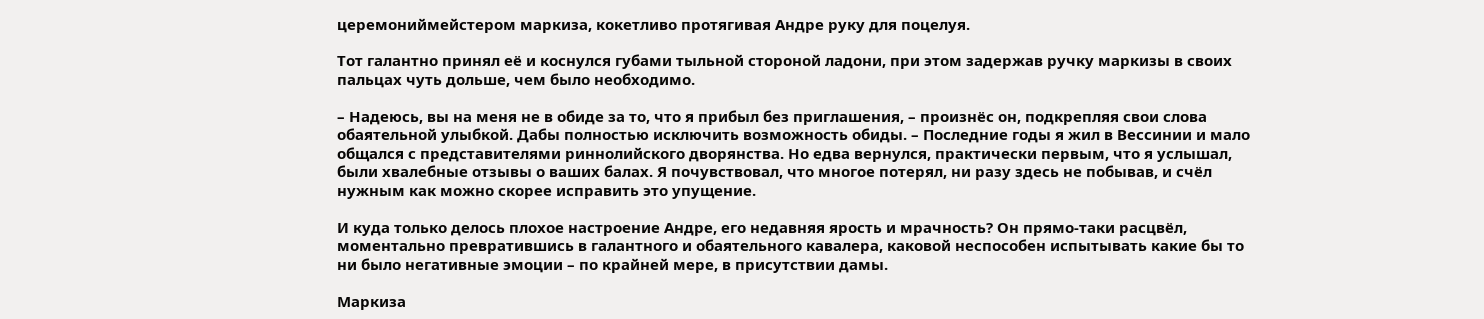церемониймейстером маркиза, кокетливо протягивая Андре руку для поцелуя.

Тот галантно принял её и коснулся губами тыльной стороной ладони, при этом задержав ручку маркизы в своих пальцах чуть дольше, чем было необходимо.

– Надеюсь, вы на меня не в обиде за то, что я прибыл без приглашения, – произнёс он, подкрепляя свои слова обаятельной улыбкой. Дабы полностью исключить возможность обиды. – Последние годы я жил в Вессинии и мало общался с представителями риннолийского дворянства. Но едва вернулся, практически первым, что я услышал, были хвалебные отзывы о ваших балах. Я почувствовал, что многое потерял, ни разу здесь не побывав, и счёл нужным как можно скорее исправить это упущение.

И куда только делось плохое настроение Андре, его недавняя ярость и мрачность? Он прямо-таки расцвёл, моментально превратившись в галантного и обаятельного кавалера, каковой неспособен испытывать какие бы то ни было негативные эмоции – по крайней мере, в присутствии дамы.

Маркиза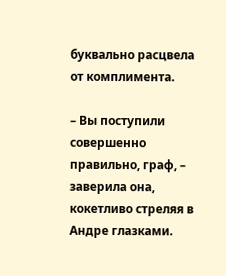буквально расцвела от комплимента.

– Вы поступили совершенно правильно, граф, – заверила она, кокетливо стреляя в Андре глазками.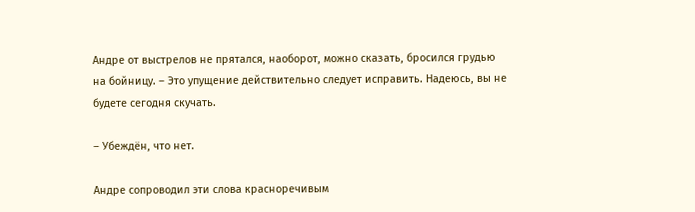Андре от выстрелов не прятался, наоборот, можно сказать, бросился грудью на бойницу. – Это упущение действительно следует исправить. Надеюсь, вы не будете сегодня скучать.

– Убеждён, что нет.

Андре сопроводил эти слова красноречивым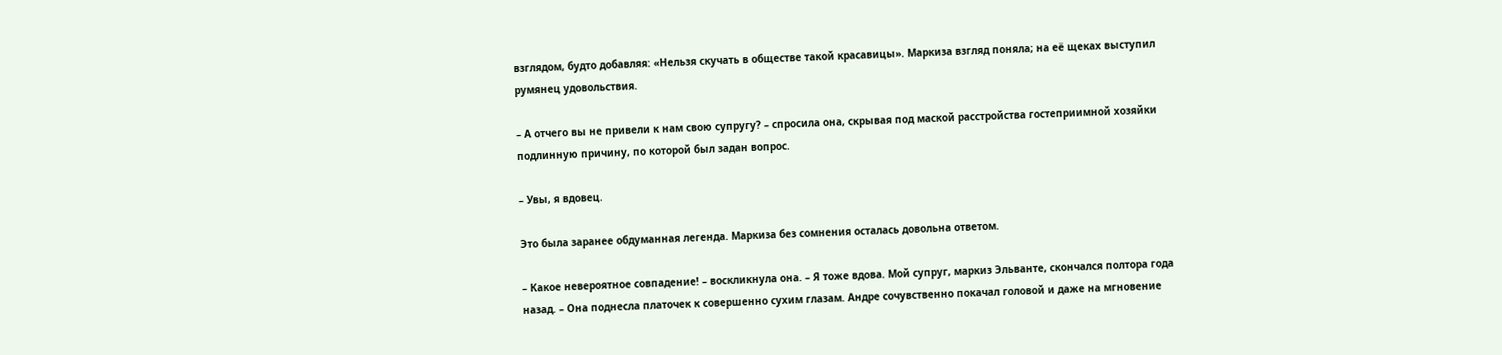взглядом, будто добавляя: «Нельзя скучать в обществе такой красавицы». Маркиза взгляд поняла; на её щеках выступил румянец удовольствия.

– А отчего вы не привели к нам свою супругу? – спросила она, скрывая под маской расстройства гостеприимной хозяйки подлинную причину, по которой был задан вопрос.

– Увы, я вдовец.

Это была заранее обдуманная легенда. Маркиза без сомнения осталась довольна ответом.

– Какое невероятное совпадение! – воскликнула она. – Я тоже вдова. Мой супруг, маркиз Эльванте, скончался полтора года назад. – Она поднесла платочек к совершенно сухим глазам. Андре сочувственно покачал головой и даже на мгновение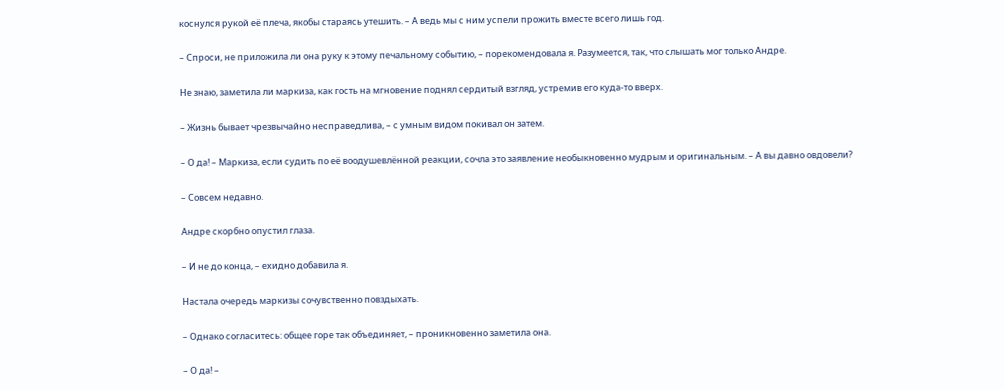коснулся рукой её плеча, якобы стараясь утешить. – А ведь мы с ним успели прожить вместе всего лишь год.

– Спроси, не приложила ли она руку к этому печальному событию, – порекомендовала я. Разумеется, так, что слышать мог только Андре.

Не знаю, заметила ли маркиза, как гость на мгновение поднял сердитый взгляд, устремив его куда-то вверх.

– Жизнь бывает чрезвычайно несправедлива, – с умным видом покивал он затем.

– О да! – Маркиза, если судить по её воодушевлённой реакции, сочла это заявление необыкновенно мудрым и оригинальным. – А вы давно овдовели?

– Совсем недавно.

Андре скорбно опустил глаза.

– И не до конца, – ехидно добавила я.

Настала очередь маркизы сочувственно повздыхать.

– Однако согласитесь: общее горе так объединяет, – проникновенно заметила она.

– О да! –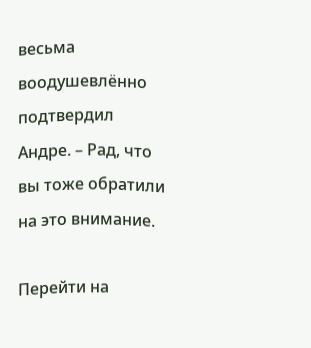весьма воодушевлённо подтвердил Андре. – Рад, что вы тоже обратили на это внимание.

Перейти на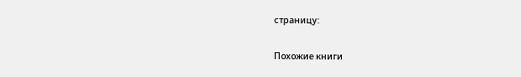страницу:

Похожие книги